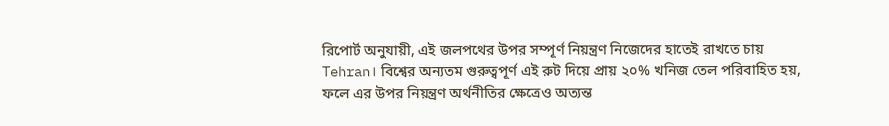রিপোর্ট অনুযায়ী, এই জলপথের উপর সম্পূর্ণ নিয়ন্ত্রণ নিজেদের হাতেই রাখতে চায় Tehran। বিশ্বের অন্যতম গুরুত্বপূর্ণ এই রুট দিয়ে প্রায় ২০% খনিজ তেল পরিবাহিত হয়, ফলে এর উপর নিয়ন্ত্রণ অর্থনীতির ক্ষেত্রেও অত্যন্ত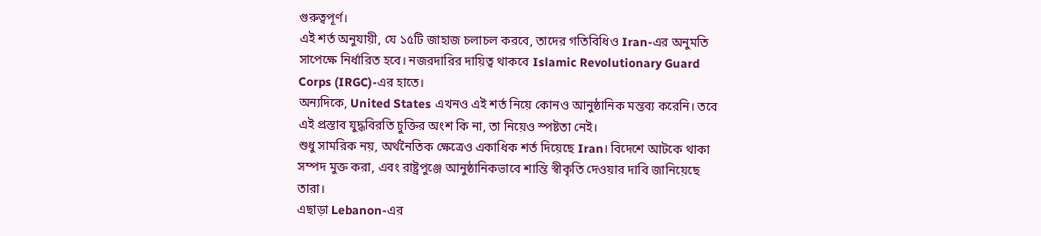গুরুত্বপূর্ণ।
এই শর্ত অনুযায়ী, যে ১৫টি জাহাজ চলাচল করবে, তাদের গতিবিধিও Iran-এর অনুমতি সাপেক্ষে নির্ধারিত হবে। নজরদারির দায়িত্ব থাকবে Islamic Revolutionary Guard Corps (IRGC)-এর হাতে।
অন্যদিকে, United States এখনও এই শর্ত নিয়ে কোনও আনুষ্ঠানিক মন্তব্য করেনি। তবে এই প্রস্তাব যুদ্ধবিরতি চুক্তির অংশ কি না, তা নিয়েও স্পষ্টতা নেই।
শুধু সামরিক নয়, অর্থনৈতিক ক্ষেত্রেও একাধিক শর্ত দিয়েছে Iran। বিদেশে আটকে থাকা সম্পদ মুক্ত করা, এবং রাষ্ট্রপুঞ্জে আনুষ্ঠানিকভাবে শান্তি স্বীকৃতি দেওয়ার দাবি জানিয়েছে তারা।
এছাড়া Lebanon-এর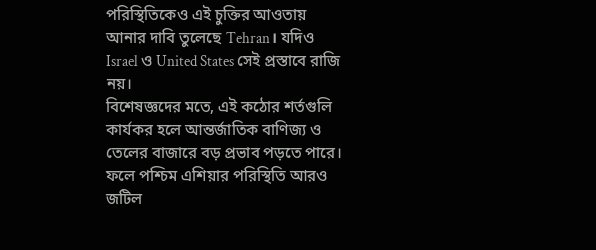পরিস্থিতিকেও এই চুক্তির আওতায় আনার দাবি তুলেছে Tehran। যদিও Israel ও United States সেই প্রস্তাবে রাজি নয়।
বিশেষজ্ঞদের মতে, এই কঠোর শর্তগুলি কার্যকর হলে আন্তর্জাতিক বাণিজ্য ও তেলের বাজারে বড় প্রভাব পড়তে পারে। ফলে পশ্চিম এশিয়ার পরিস্থিতি আরও জটিল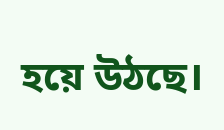হয়ে উঠছে।